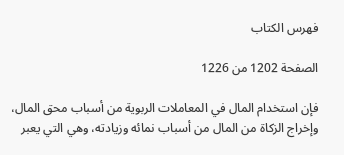فهرس الكتاب

الصفحة 1202 من 1226

فإن استخدام المال في المعاملات الربوية من أسباب محق المال، وإخراج الزكاة من المال من أسباب نمائه وزيادته، وهي التي يعبر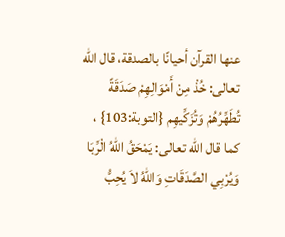عنها القرآن أحيانًا بالصدقة، قال الله تعالى: خُذْ مِنْ أَمْوَالِهِمْ صَدَقَةً تُطَهِّرُهُمْ وَتُزَكِّيهِم {التوبة:103} ، كما قال الله تعالى: يَمْحَقُ اللّهُ الْرِّبَا وَيُرْبِي الصَّدَقَاتِ وَاللّهُ لاَ يُحِبُّ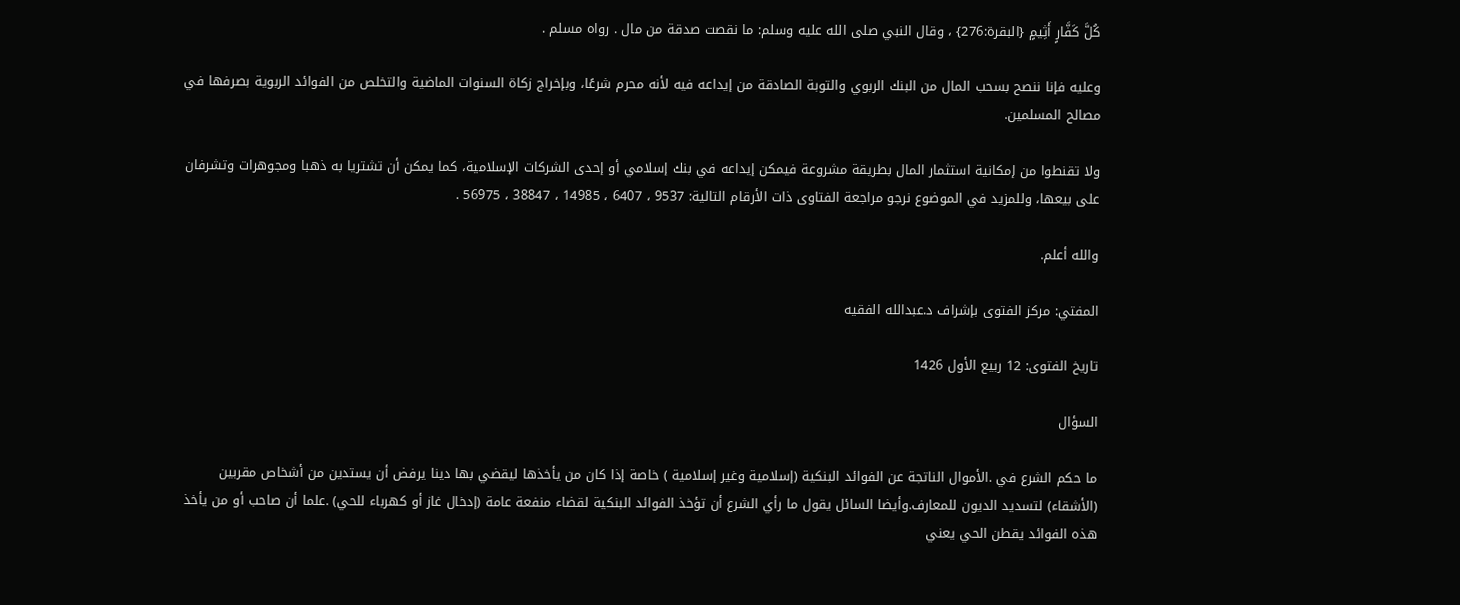كُلَّ كَفَّارٍ أَثِيمٍ {البقرة:276} ، وقال النبي صلى الله عليه وسلم: ما نقصت صدقة من مال . رواه مسلم .

وعليه فإنا ننصح بسحب المال من البنك الربوي والتوبة الصادقة من إيداعه فيه لأنه محرم شرعًا، وبإخراج زكاة السنوات الماضية والتخلص من الفوائد الربوية بصرفها في مصالح المسلمين.

ولا تقنطوا من إمكانية استثمار المال بطريقة مشروعة فيمكن إيداعه في بنك إسلامي أو إحدى الشركات الإسلامية، كما يمكن أن تشتريا به ذهبا ومجوهرات وتشرفان على بيعها، وللمزيد في الموضوع نرجو مراجعة الفتاوى ذات الأرقام التالية: 9537 ، 6407 ، 14985 ، 38847 ، 56975 .

والله أعلم.

المفتي: مركز الفتوى بإشراف د.عبدالله الفقيه

تاريخ الفتوى: 12 ربيع الأول 1426

السؤال

ما حكم الشرع في .الأموال الناتجة عن الفوائد البنكية (إسلامية وغير إسلامية ) خاصة إذا كان من يأخذها ليقضي بها دينا يرفض أن يستدين من أشخاص مقربين (الأشقاء) لتسديد الديون للمعارف.وأيضا السائل يقول ما رأي الشرع أن تؤخذ الفوائد البنكية لقضاء منفعة عامة (إدخال غاز أو كهرباء للحي) .علما أن صاحب أو من يأخذ هذه الفوائد يقطن الحي يعني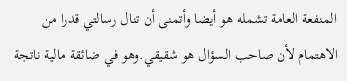المنفعة العامة تشمله هو أيضا وأتمنى أن تنال رسالتي قدرا من الاهتمام لأن صاحب السؤال هو شقيقي.وهو في ضائقة مالية ناتجة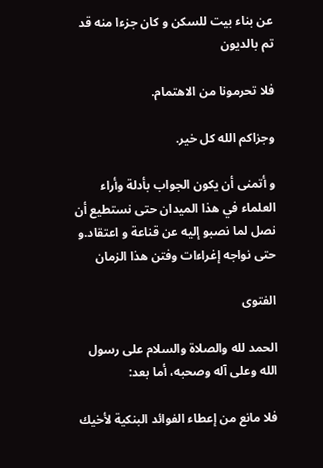عن بناء بيت للسكن و كان جزءا منه قد تم بالديون

فلا تحرمونا من الاهتمام.

وجزاكم الله كل خير.

و أتمنى أن يكون الجواب بأدلة وأراء العلماء في هذا الميدان حتى نستطيع أن نصل لما نصبو إليه عن قناعة و اعتقاد.و حتى نواجه إغراءات وفتن هذا الزمان

الفتوى

الحمد لله والصلاة والسلام على رسول الله وعلى آله وصحبه، أما بعد:

فلا مانع من إعطاء الفوائد البنكية لأخيك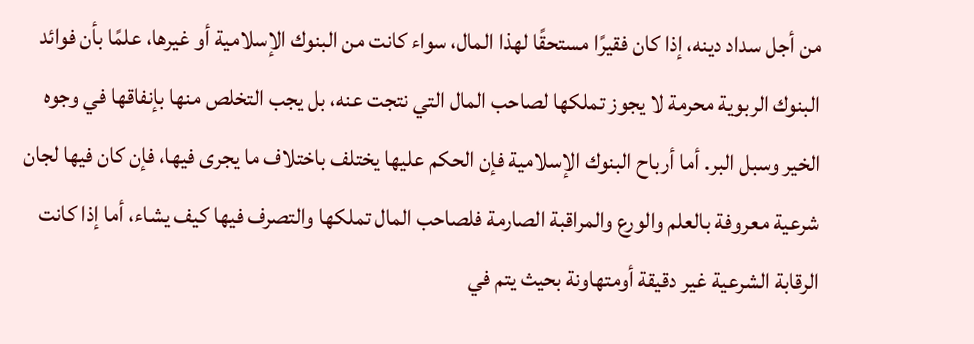من أجل سداد دينه، إذا كان فقيرًا مستحقًا لهذا المال، سواء كانت من البنوك الإسلامية أو غيرها، علمًا بأن فوائد البنوك الربوية محرمة لا يجوز تملكها لصاحب المال التي نتجت عنه، بل يجب التخلص منها بإنفاقها في وجوه الخير وسبل البر. أما أرباح البنوك الإسلامية فإن الحكم عليها يختلف باختلاف ما يجرى فيها، فإن كان فيها لجان شرعية معروفة بالعلم والورع والمراقبة الصارمة فلصاحب المال تملكها والتصرف فيها كيف يشاء، أما إذا كانت الرقابة الشرعية غير دقيقة أومتهاونة بحيث يتم في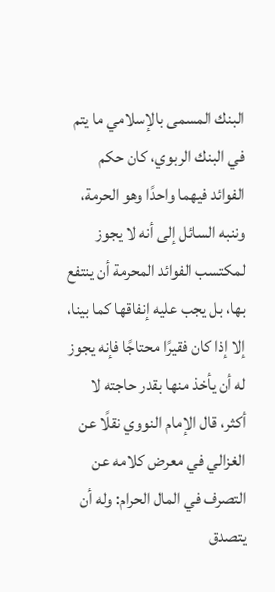البنك المسمى بالإسلامي ما يتم في البنك الربوي، كان حكم الفوائد فيهما واحدًا وهو الحرمة، وننبه السائل إلى أنه لا يجوز لمكتسب الفوائد المحرمة أن ينتفع بها، بل يجب عليه إنفاقها كما بينا، إلا إذا كان فقيرًا محتاجًا فإنه يجوز له أن يأخذ منها بقدر حاجته لا أكثر، قال الإمام النووي نقلًا عن الغزالي في معرض كلامه عن التصرف في المال الحرام: وله أن يتصدق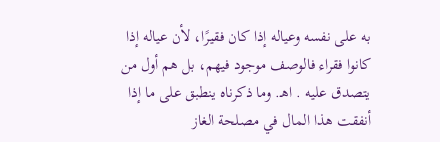به على نفسه وعياله إذا كان فقيرًا، لأن عياله إذا كانوا فقراء فالوصف موجود فيهم، بل هم أول من يتصدق عليه . اهـ. وما ذكرناه ينطبق على ما إذا أنفقت هذا المال في مصلحة الغاز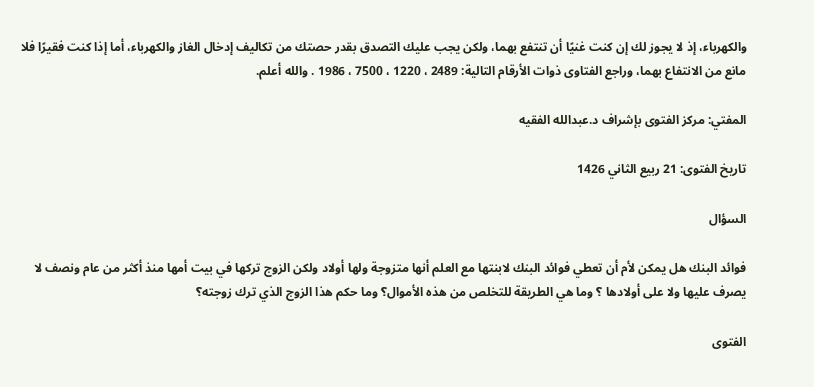والكهرباء، إذ لا يجوز لك إن كنت غنيًا أن تنتفع بهما، ولكن يجب عليك التصدق بقدر حصتك من تكاليف إدخال الغاز والكهرباء، أما إذا كنت فقيرًا فلا مانع من الانتفاع بهما، وراجع الفتاوى ذوات الأرقام التالية: 2489 ، 1220 ، 7500 ، 1986 . والله أعلم.

المفتي: مركز الفتوى بإشراف د.عبدالله الفقيه

تاريخ الفتوى: 21 ربيع الثاني 1426

السؤال

فوائد البنك هل يمكن لأم أن تعطي فوائد البنك لابنتها مع العلم أنها متزوجة ولها أولاد ولكن الزوج تركها في بيت أمها منذ أكثر من عام ونصف لا يصرف عليها ولا على أولادها ؟ وما هي الطريقة للتخلص من هذه الأموال؟ وما حكم هذا الزوج الذي ترك زوجته؟

الفتوى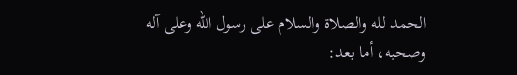الحمد لله والصلاة والسلام على رسول الله وعلى آله وصحبه، أما بعد: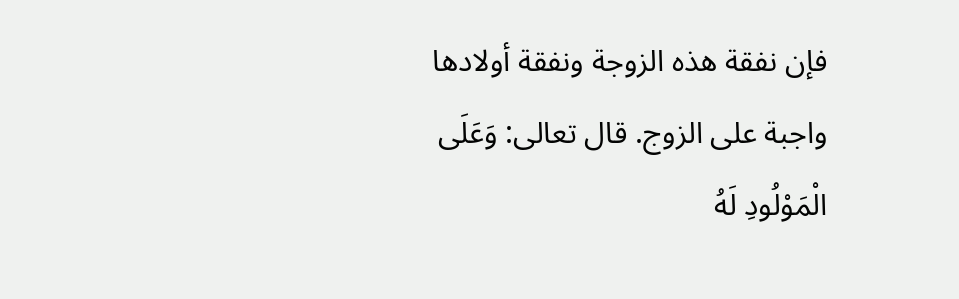فإن نفقة هذه الزوجة ونفقة أولادها واجبة على الزوج. قال تعالى: وَعَلَى الْمَوْلُودِ لَهُ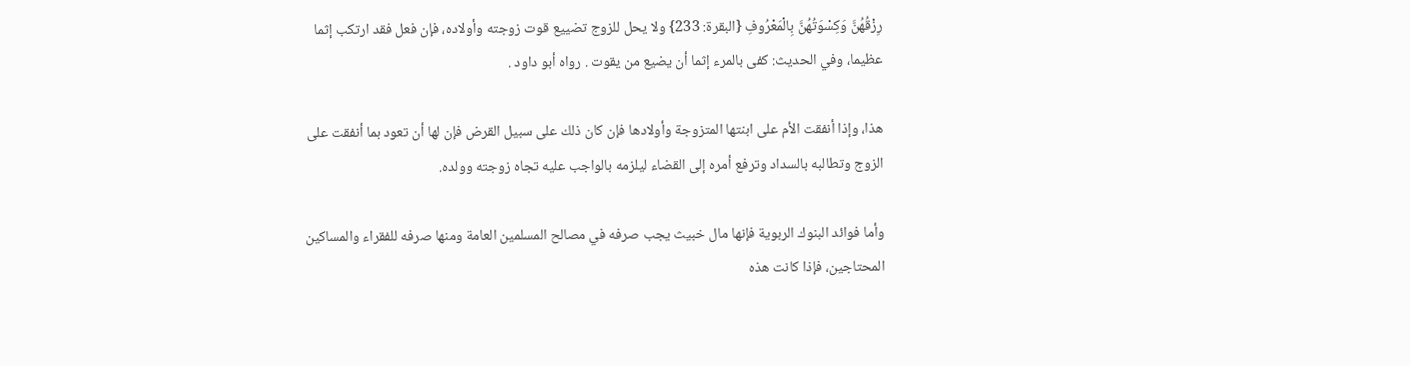رِزْقُهُنَّ وَكِسْوَتُهُنَّ بِالْمَعْرُوفِ {البقرة: 233} ولا يحل للزوج تضييع قوت زوجته وأولاده، فإن فعل فقد ارتكب إثما عظيما، وفي الحديث: كفى بالمرء إثما أن يضيع من يقوت . رواه أبو داود .

هذا، وإذا أنفقت الأم على ابنتها المتزوجة وأولادها فإن كان ذلك على سبيل القرض فإن لها أن تعود بما أنفقت على الزوج وتطالبه بالسداد وترفع أمره إلى القضاء ليلزمه بالواجب عليه تجاه زوجته وولده.

وأما فوائد البنوك الربوية فإنها مال خبيث يجب صرفه في مصالح المسلمين العامة ومنها صرفه للفقراء والمساكين المحتاجين، فإذا كانت هذه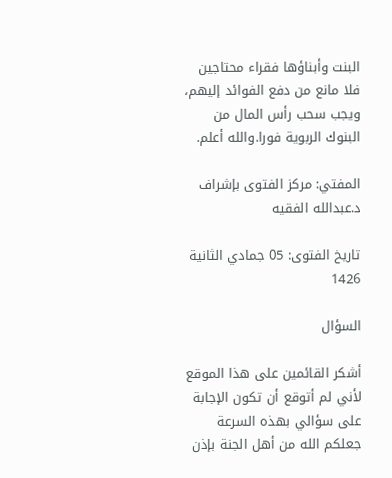البنت وأبناؤها فقراء محتاجين فلا مانع من دفع الفوائد إليهم، ويجب سحب رأس المال من البنوك الربوية فورا.والله أعلم.

المفتي: مركز الفتوى بإشراف د.عبدالله الفقيه

تاريخ الفتوى: 05 جمادي الثانية 1426

السؤال

أشكر القائمين على هذا الموقع لأني لم أتوقع أن تكون الإجابة على سؤالي بهذه السرعة جعلكم الله من أهل الجنة بإذن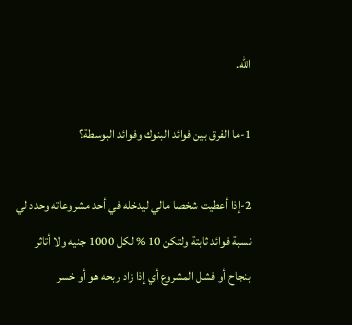الله.

1-ما الفرق بين فوائد البنوك وفوائد البوسطة؟

2-إذا أعطيت شخصا مالي ليدخله في أحد مشروعاته وحدد لي نسبة فوائد ثابتة ولتكن 10 % لكل 1000 جنيه ولا أتاثر بنجاح أو فشل المشروع أي إذا زاد ربحه هو أو خسر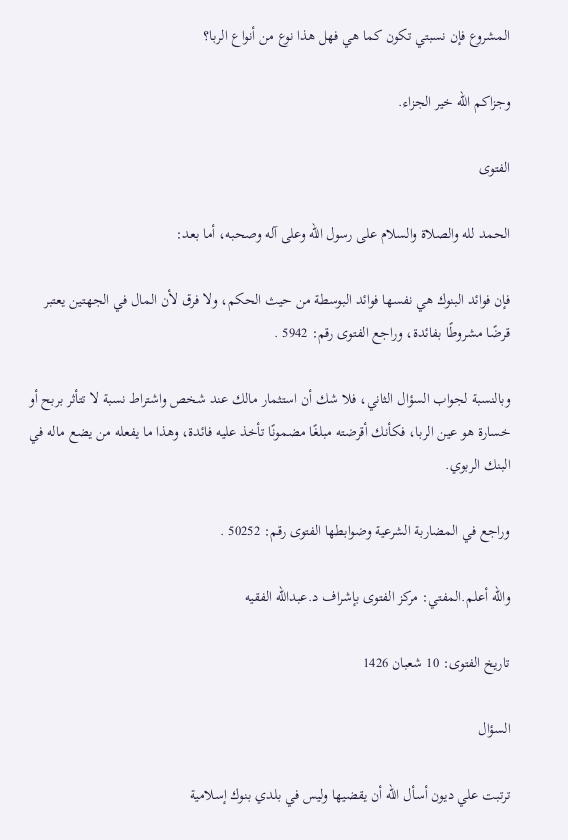المشروع فإن نسبتي تكون كما هي فهل هذا نوع من أنواع الربا؟

وجزاكم الله خير الجزاء.

الفتوى

الحمد لله والصلاة والسلام على رسول الله وعلى آله وصحبه، أما بعد:

فإن فوائد البنوك هي نفسها فوائد البوسطة من حيث الحكم، ولا فرق لأن المال في الجهتين يعتبر قرضًا مشروطًا بفائدة، وراجع الفتوى رقم: 5942 .

وبالنسبة لجواب السؤال الثاني، فلا شك أن استثمار مالك عند شخص واشتراط نسبة لا تتأثر بربح أو خسارة هو عين الربا، فكأنك أقرضته مبلغًا مضمونًا تأخذ عليه فائدة، وهذا ما يفعله من يضع ماله في البنك الربوي.

وراجع في المضاربة الشرعية وضوابطها الفتوى رقم: 50252 .

والله أعلم.المفتي: مركز الفتوى بإشراف د.عبدالله الفقيه

تاريخ الفتوى: 10 شعبان 1426

السؤال

ترتبت علي ديون أسأل الله أن يقضيها وليس في بلدي بنوك إسلامية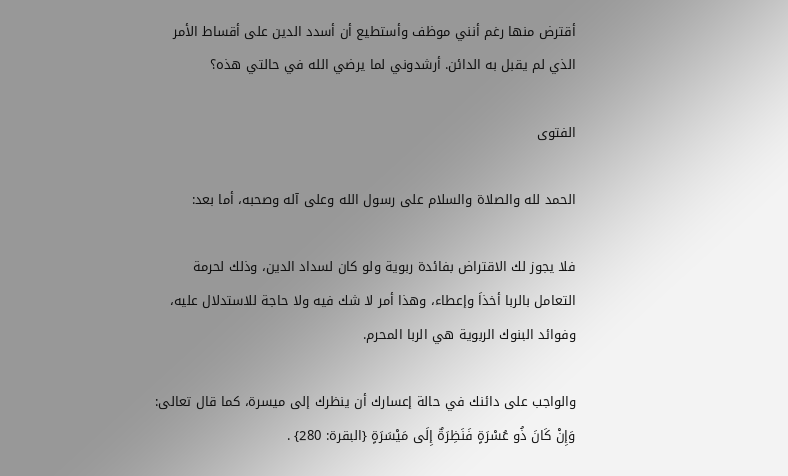أقترض منها رغم أنني موظف وأستطيع أن أسدد الدين على أقساط الأمر الذي لم يقبل به الدائن. أرشدوني لما يرضي الله في حالتي هذه؟

الفتوى

الحمد لله والصلاة والسلام على رسول الله وعلى آله وصحبه، أما بعد:

فلا يجوز لك الاقتراض بفائدة ربوية ولو كان لسداد الدين، وذلك لحرمة التعامل بالربا أخذاَ وإعطاء، وهذا أمر لا شك فيه ولا حاجة للاستدلال عليه، وفوائد البنوك الربوية هي الربا المحرم.

والواجب على دائنك في حالة إعسارك أن ينظرك إلى ميسرة، كما قال تعالى: وَإِنْ كَانَ ذُو عُسْرَةٍ فَنَظِرَةٌ إِلَى مَيْسَرَةٍ {البقرة: 280} .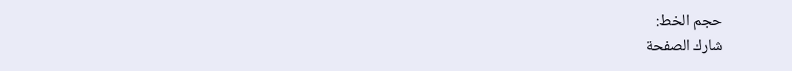حجم الخط:
شارك الصفحة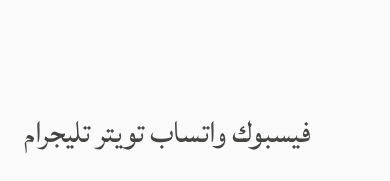فيسبوك واتساب تويتر تليجرام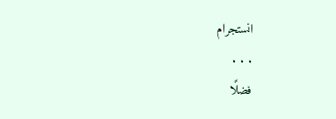انستجرام
. . .
فضلًا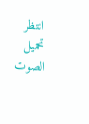انتظر تحميل الصوت